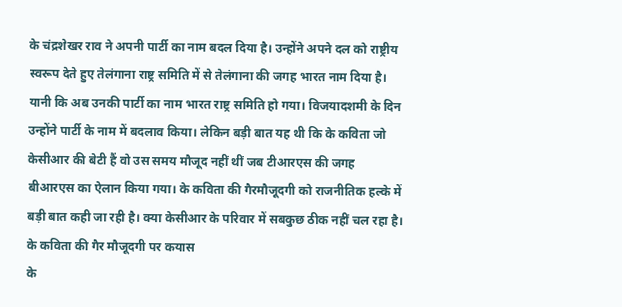के चंद्रशेखर राव ने अपनी पार्टी का नाम बदल दिया है। उन्होंने अपने दल को राष्ट्रीय स्वरूप देते हुए तेलंगाना राष्ट्र समिति में से तेलंगाना की जगह भारत नाम दिया है। यानी कि अब उनकी पार्टी का नाम भारत राष्ट्र समिति हो गया। विजयादशमी के दिन उन्होंने पार्टी के नाम में बदलाव किया। लेकिन बड़ी बात यह थी कि के कविता जो केसीआर की बेटी हैं वो उस समय मौजूद नहीं थीं जब टीआरएस की जगह बीआरएस का ऐलान किया गया। के कविता की गैरमौजूदगी को राजनीतिक हल्के में बड़ी बात कही जा रही है। क्या केसीआर के परिवार में सबकुछ ठीक नहीं चल रहा है।
के कविता की गैर मौजूदगी पर कयास
के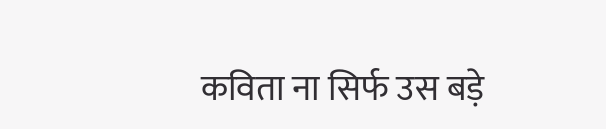कविता ना सिर्फ उस बड़े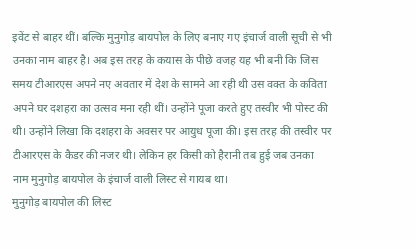इवेंट से बाहर थीं। बल्कि मुनुगोड़ बायपोल के लिए बनाए गए इंचार्ज वाली सूची से भी उनका नाम बाहर है। अब इस तरह के कयास के पीछे वजह यह भी बनी कि जिस समय टीआरएस अपने नए अवतार में देश के सामने आ रही थी उस वक्त के कविता अपने घर दशहरा का उत्सव मना रही थीं। उन्होंने पूजा करते हुए तस्वीर भी पोस्ट की थी। उन्होंने लिखा कि दशहरा के अवसर पर आयुध पूजा की। इस तरह की तस्वीर पर टीआरएस के कैडर की नजर थी। लेकिन हर किसी को हैरानी तब हुई जब उनका नाम मुनुगोड़ बायपोल के इंचार्ज वाली लिस्ट से गायब था।
मुनुगोड़ बायपोल की लिस्ट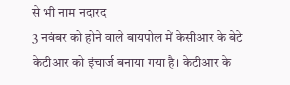से भी नाम नदारद
3 नवंबर को होने वाले बायपोल में केसीआर के बेटे केटीआर को इंचार्ज बनाया गया है। केटीआर के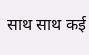साथ साथ कई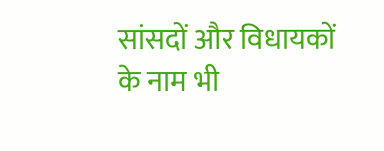सांसदों और विधायकों के नाम भी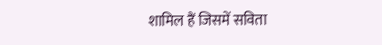शामिल हैं जिसमें सविता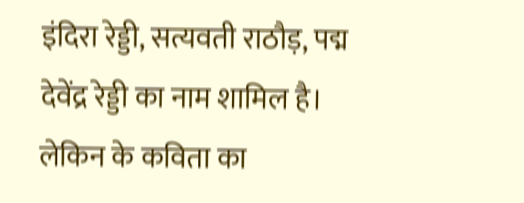इंदिरा रेड्डी, सत्यवती राठौड़, पद्म देवेंद्र रेड्डी का नाम शामिल है। लेकिन के कविता का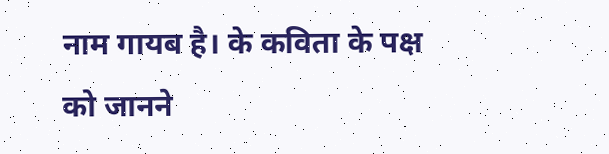नाम गायब है। के कविता के पक्ष को जानने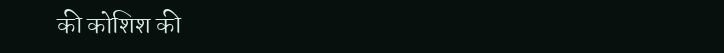की कोशिश की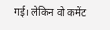गई। लेकिन वो कमेंट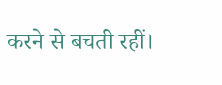करने से बचती रहीं।